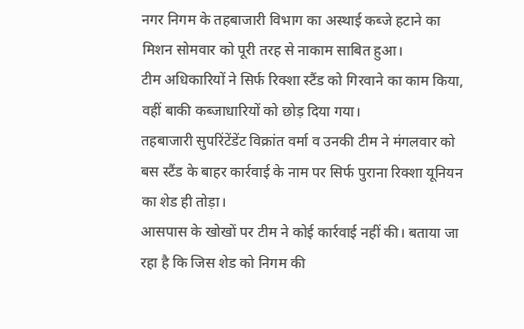नगर निगम के तहबाजारी विभाग का अस्थाई कब्जे हटाने का मिशन सोमवार को पूरी तरह से नाकाम साबित हुआ।
टीम अधिकारियों ने सिर्फ रिक्शा स्टैंड को गिरवाने का काम किया, वहीं बाकी कब्जाधारियों को छोड़ दिया गया।
तहबाजारी सुपरिंटेंडेंट विक्रांत वर्मा व उनकी टीम ने मंगलवार को बस स्टैंड के बाहर कार्रवाई के नाम पर सिर्फ पुराना रिक्शा यूनियन का शेड ही तोड़ा।
आसपास के खोखों पर टीम ने कोई कार्रवाई नहीं की। बताया जा रहा है कि जिस शेड को निगम की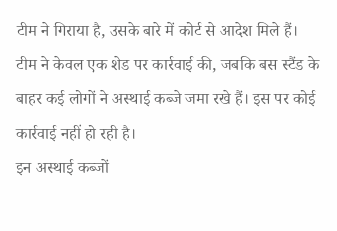टीम ने गिराया है, उसके बारे में कोर्ट से आदेश मिले हैं।
टीम ने केवल एक शेड पर कार्रवाई की, जबकि बस स्टैंड के बाहर कई लोगों ने अस्थाई कब्जे जमा रखे हैं। इस पर कोई कार्रवाई नहीं हो रही है।
इन अस्थाई कब्जों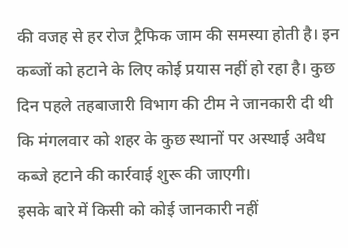की वजह से हर रोज ट्रैफिक जाम की समस्या होती है। इन कब्जों को हटाने के लिए कोई प्रयास नहीं हो रहा है। कुछ दिन पहले तहबाजारी विभाग की टीम ने जानकारी दी थी कि मंगलवार को शहर के कुछ स्थानों पर अस्थाई अवैध कब्जे हटाने की कार्रवाई शुरू की जाएगी।
इसके बारे में किसी को कोई जानकारी नहीं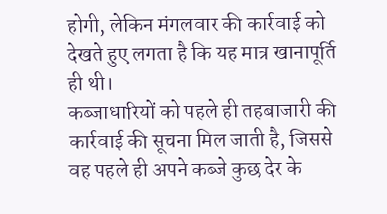होगी, लेकिन मंगलवार की कार्रवाई को देखते हुए लगता है कि यह मात्र खानापूर्ति ही थी।
कब्जाधारियों को पहले ही तहबाजारी की कार्रवाई की सूचना मिल जाती है, जिससे वह पहले ही अपने कब्जे कुछ देर के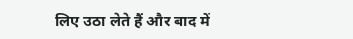लिए उठा लेते हैं और बाद में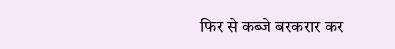फिर से कब्जे बरकरार कर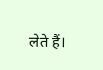लेते हैं।